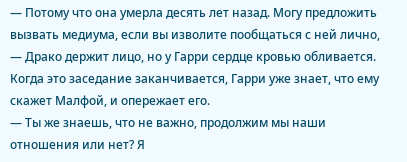— Потому что она умерла десять лет назад. Могу предложить вызвать медиума, если вы изволите пообщаться с ней лично, — Драко держит лицо, но у Гарри сердце кровью обливается.
Когда это заседание заканчивается, Гарри уже знает, что ему скажет Малфой, и опережает его.
— Ты же знаешь, что не важно, продолжим мы наши отношения или нет? Я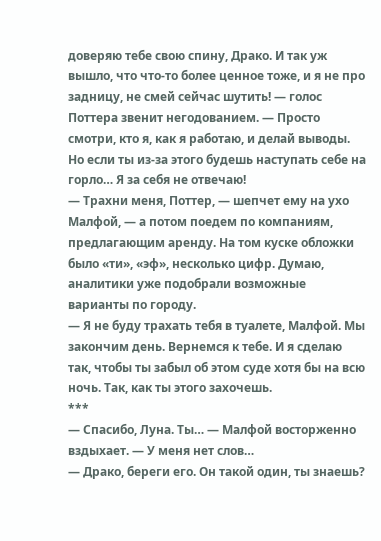доверяю тебе свою спину, Драко. И так уж вышло, что что-то более ценное тоже, и я не про задницу, не смей сейчас шутить! — голос Поттера звенит негодованием. — Просто смотри, кто я, как я работаю, и делай выводы. Но если ты из-за этого будешь наступать себе на горло… Я за себя не отвечаю!
— Трахни меня, Поттер, — шепчет ему на ухо Малфой, — а потом поедем по компаниям, предлагающим аренду. На том куске обложки было «ти», «эф», несколько цифр. Думаю, аналитики уже подобрали возможные варианты по городу.
— Я не буду трахать тебя в туалете, Малфой. Мы закончим день. Вернемся к тебе. И я сделаю так, чтобы ты забыл об этом суде хотя бы на всю ночь. Так, как ты этого захочешь.
***
— Спасибо, Луна. Ты… — Малфой восторженно вздыхает. — У меня нет слов…
— Драко, береги его. Он такой один, ты знаешь?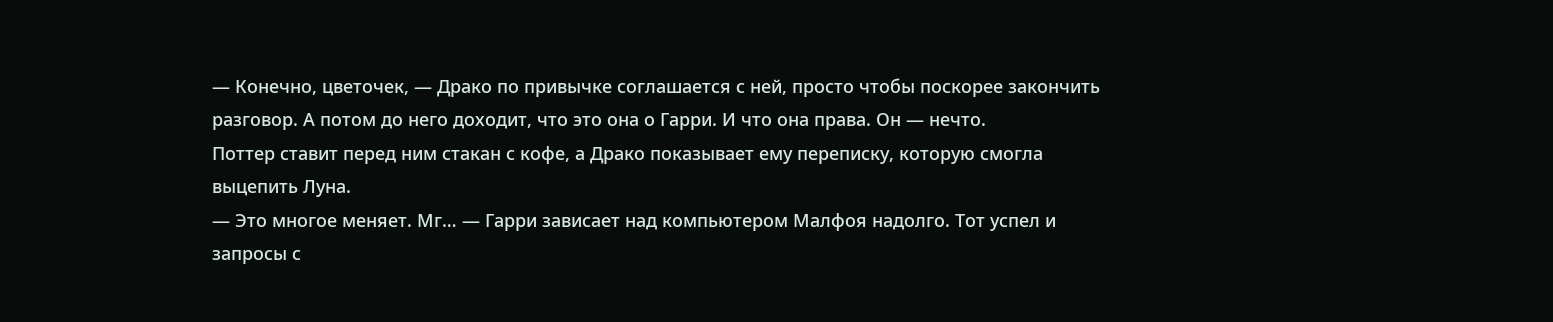— Конечно, цветочек, — Драко по привычке соглашается с ней, просто чтобы поскорее закончить разговор. А потом до него доходит, что это она о Гарри. И что она права. Он — нечто.
Поттер ставит перед ним стакан с кофе, а Драко показывает ему переписку, которую смогла выцепить Луна.
— Это многое меняет. Мг… — Гарри зависает над компьютером Малфоя надолго. Тот успел и запросы с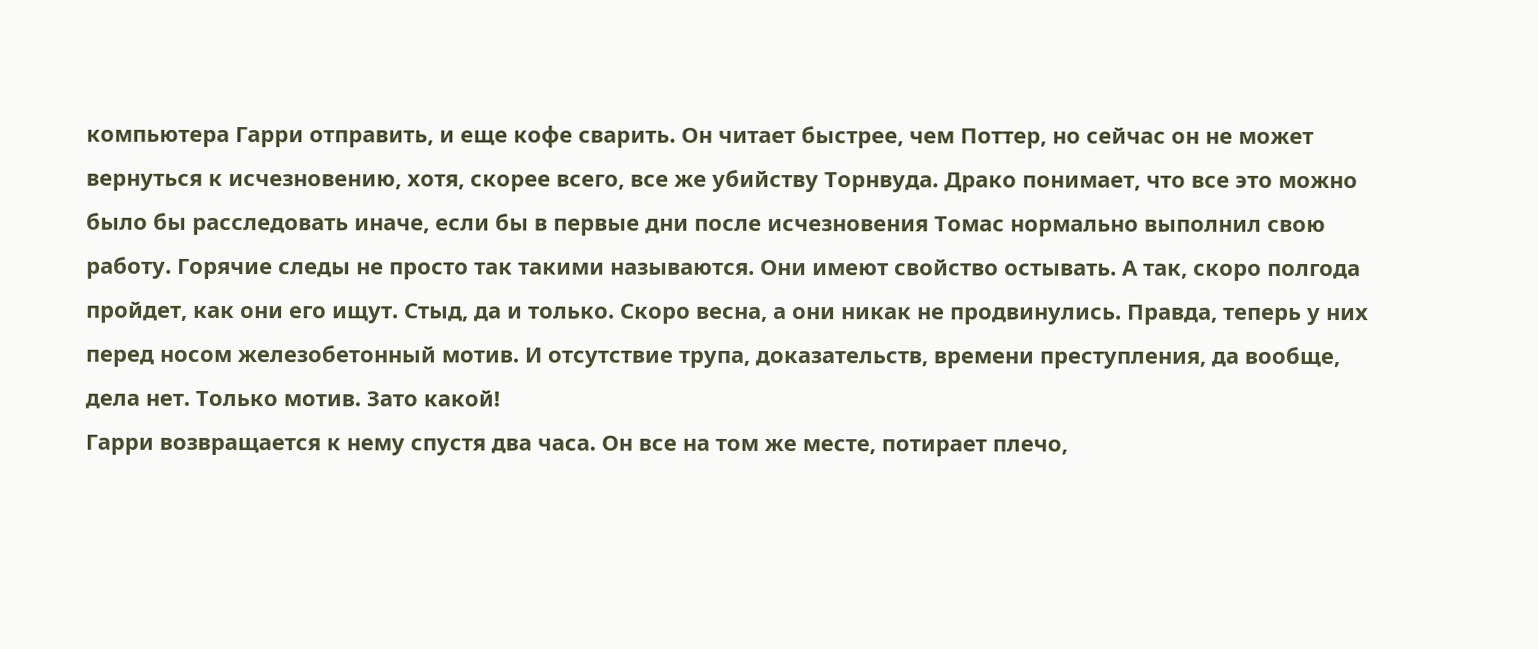компьютера Гарри отправить, и еще кофе сварить. Он читает быстрее, чем Поттер, но сейчас он не может вернуться к исчезновению, хотя, скорее всего, все же убийству Торнвуда. Драко понимает, что все это можно было бы расследовать иначе, если бы в первые дни после исчезновения Томас нормально выполнил свою работу. Горячие следы не просто так такими называются. Они имеют свойство остывать. А так, скоро полгода пройдет, как они его ищут. Стыд, да и только. Скоро весна, а они никак не продвинулись. Правда, теперь у них перед носом железобетонный мотив. И отсутствие трупа, доказательств, времени преступления, да вообще, дела нет. Только мотив. Зато какой!
Гарри возвращается к нему спустя два часа. Он все на том же месте, потирает плечо,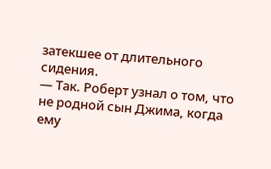затекшее от длительного сидения.
— Так. Роберт узнал о том, что не родной сын Джима, когда ему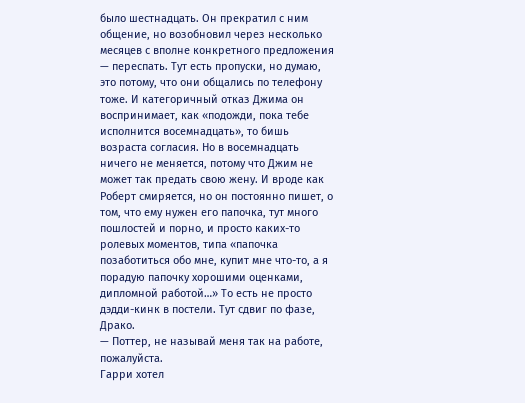было шестнадцать. Он прекратил с ним общение, но возобновил через несколько месяцев с вполне конкретного предложения — переспать. Тут есть пропуски, но думаю, это потому, что они общались по телефону тоже. И категоричный отказ Джима он воспринимает, как «подожди, пока тебе исполнится восемнадцать», то бишь возраста согласия. Но в восемнадцать ничего не меняется, потому что Джим не может так предать свою жену. И вроде как Роберт смиряется, но он постоянно пишет, о том, что ему нужен его папочка, тут много пошлостей и порно, и просто каких-то ролевых моментов, типа «папочка позаботиться обо мне, купит мне что-то, а я порадую папочку хорошими оценками, дипломной работой…» То есть не просто дэдди-кинк в постели. Тут сдвиг по фазе, Драко.
— Поттер, не называй меня так на работе, пожалуйста.
Гарри хотел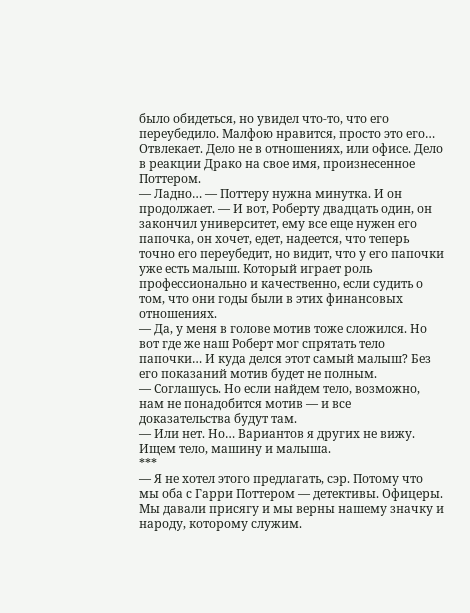было обидеться, но увидел что-то, что его переубедило. Малфою нравится, просто это его… Отвлекает. Дело не в отношениях, или офисе. Дело в реакции Драко на свое имя, произнесенное Поттером.
— Ладно… — Поттеру нужна минутка. И он продолжает. — И вот, Роберту двадцать один, он закончил университет, ему все еще нужен его папочка, он хочет, едет, надеется, что теперь точно его переубедит, но видит, что у его папочки уже есть малыш. Который играет роль профессионально и качественно, если судить о том, что они годы были в этих финансовых отношениях.
— Да, у меня в голове мотив тоже сложился. Но вот где же наш Роберт мог спрятать тело папочки… И куда делся этот самый малыш? Без его показаний мотив будет не полным.
— Соглашусь. Но если найдем тело, возможно, нам не понадобится мотив — и все доказательства будут там.
— Или нет. Но… Вариантов я других не вижу. Ищем тело, машину и малыша.
***
— Я не хотел этого предлагать, сэр. Потому что мы оба с Гарри Поттером — детективы. Офицеры. Мы давали присягу и мы верны нашему значку и народу, которому служим.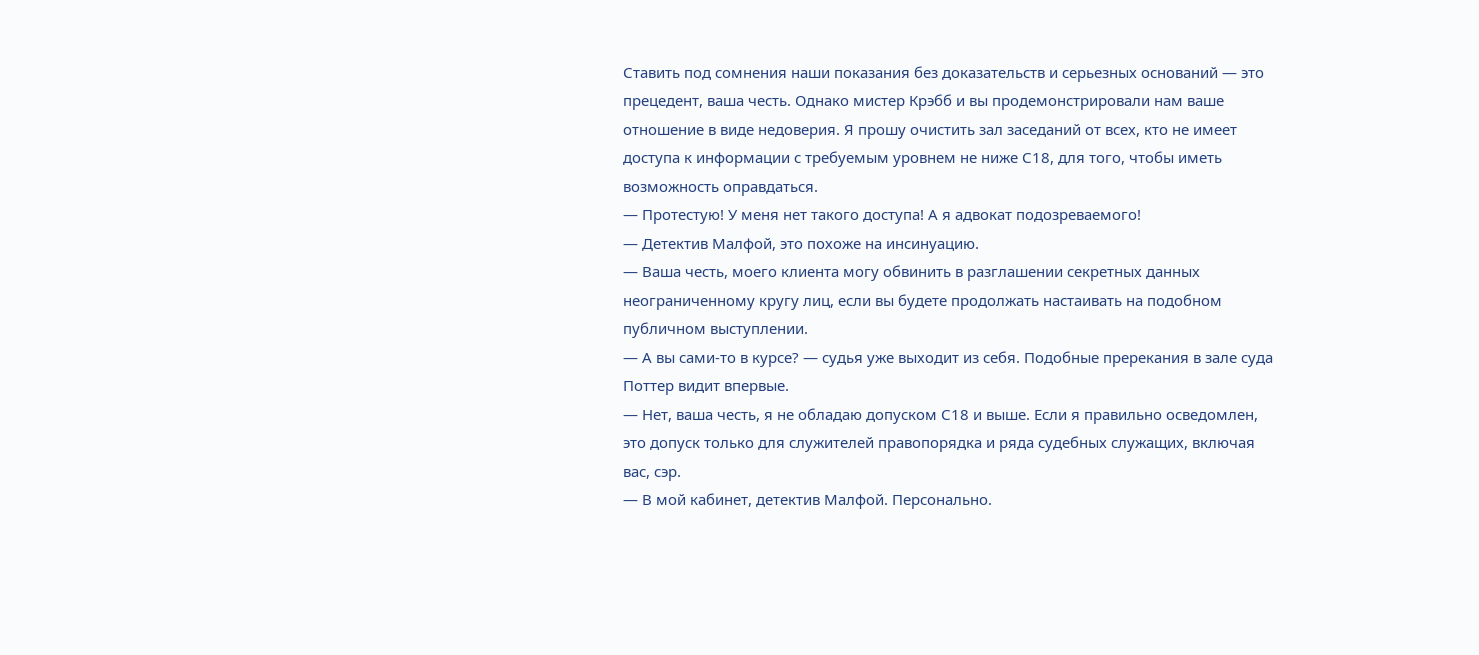Ставить под сомнения наши показания без доказательств и серьезных оснований — это прецедент, ваша честь. Однако мистер Крэбб и вы продемонстрировали нам ваше отношение в виде недоверия. Я прошу очистить зал заседаний от всех, кто не имеет доступа к информации с требуемым уровнем не ниже С18, для того, чтобы иметь возможность оправдаться.
— Протестую! У меня нет такого доступа! А я адвокат подозреваемого!
— Детектив Малфой, это похоже на инсинуацию.
— Ваша честь, моего клиента могу обвинить в разглашении секретных данных неограниченному кругу лиц, если вы будете продолжать настаивать на подобном публичном выступлении.
— А вы сами-то в курсе? — судья уже выходит из себя. Подобные пререкания в зале суда Поттер видит впервые.
— Нет, ваша честь, я не обладаю допуском С18 и выше. Если я правильно осведомлен, это допуск только для служителей правопорядка и ряда судебных служащих, включая вас, сэр.
— В мой кабинет, детектив Малфой. Персонально.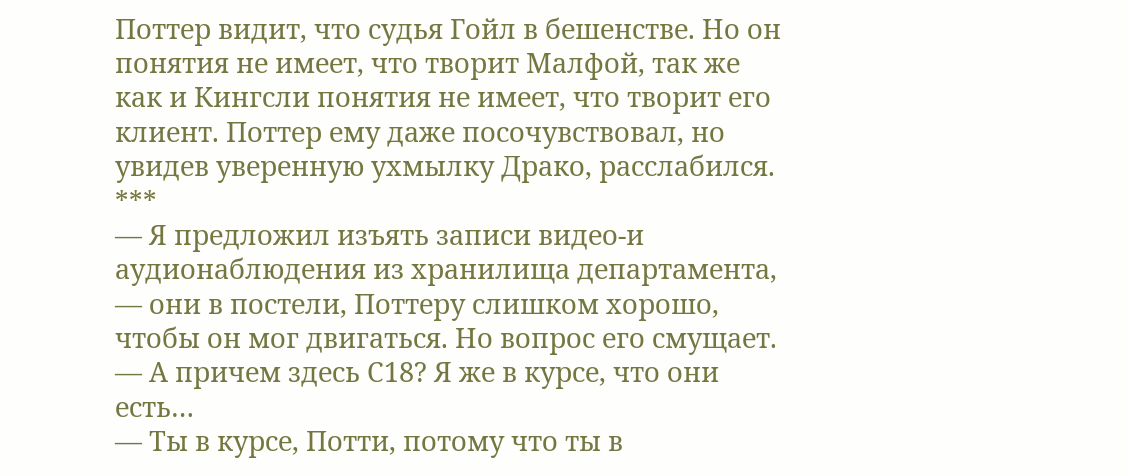Поттер видит, что судья Гойл в бешенстве. Но он понятия не имеет, что творит Малфой, так же как и Кингсли понятия не имеет, что творит его клиент. Поттер ему даже посочувствовал, но увидев уверенную ухмылку Драко, расслабился.
***
— Я предложил изъять записи видео-и аудионаблюдения из хранилища департамента, — они в постели, Поттеру слишком хорошо, чтобы он мог двигаться. Но вопрос его смущает.
— А причем здесь С18? Я же в курсе, что они есть…
— Ты в курсе, Потти, потому что ты в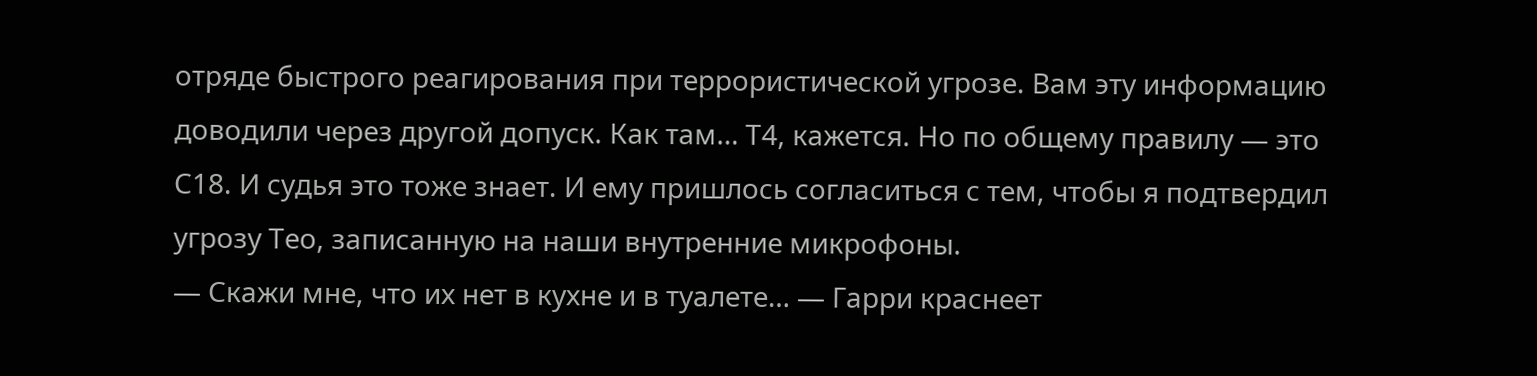отряде быстрого реагирования при террористической угрозе. Вам эту информацию доводили через другой допуск. Как там… Т4, кажется. Но по общему правилу — это С18. И судья это тоже знает. И ему пришлось согласиться с тем, чтобы я подтвердил угрозу Тео, записанную на наши внутренние микрофоны.
— Скажи мне, что их нет в кухне и в туалете… — Гарри краснеет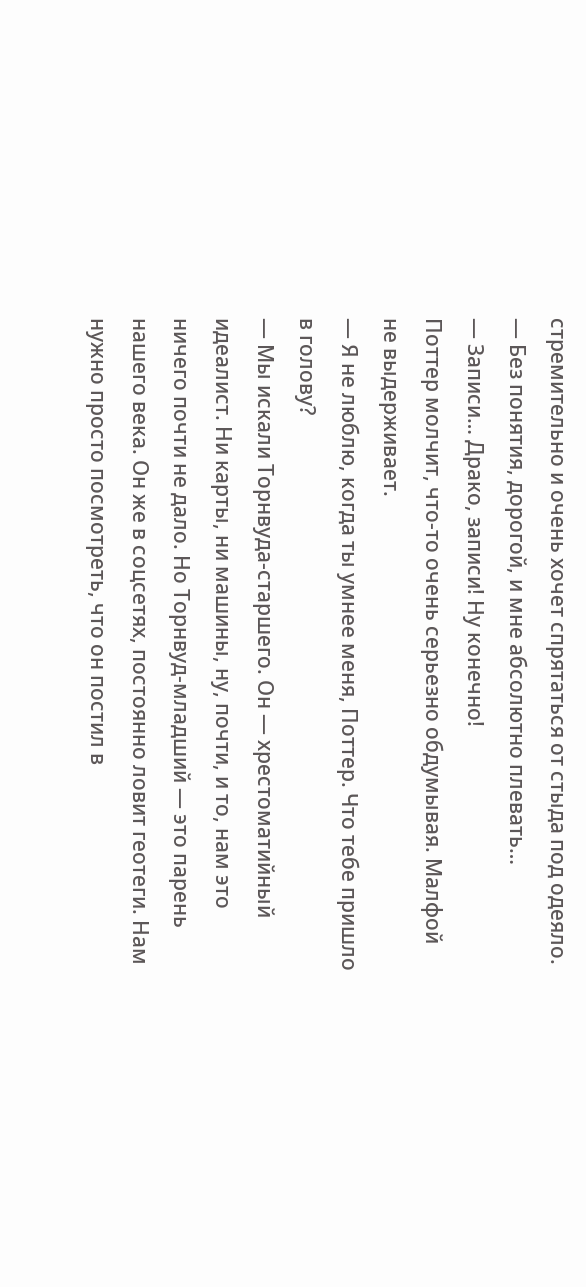стремительно и очень хочет спрятаться от стыда под одеяло.
— Без понятия, дорогой, и мне абсолютно плевать…
— Записи… Драко, записи! Ну конечно!
Поттер молчит, что-то очень серьезно обдумывая. Малфой не выдерживает.
— Я не люблю, когда ты умнее меня, Поттер. Что тебе пришло в голову?
— Мы искали Торнвуда-старшего. Он — хрестоматийный идеалист. Ни карты, ни машины, ну, почти, и то, нам это ничего почти не дало. Но Торнвуд-младший — это парень нашего века. Он же в соцсетях, постоянно ловит геотеги. Нам нужно просто посмотреть, что он постил в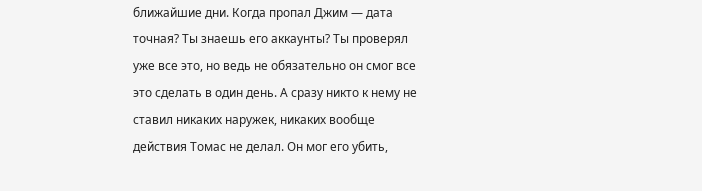ближайшие дни. Когда пропал Джим — дата точная? Ты знаешь его аккаунты? Ты проверял уже все это, но ведь не обязательно он смог все это сделать в один день. А сразу никто к нему не ставил никаких наружек, никаких вообще действия Томас не делал. Он мог его убить,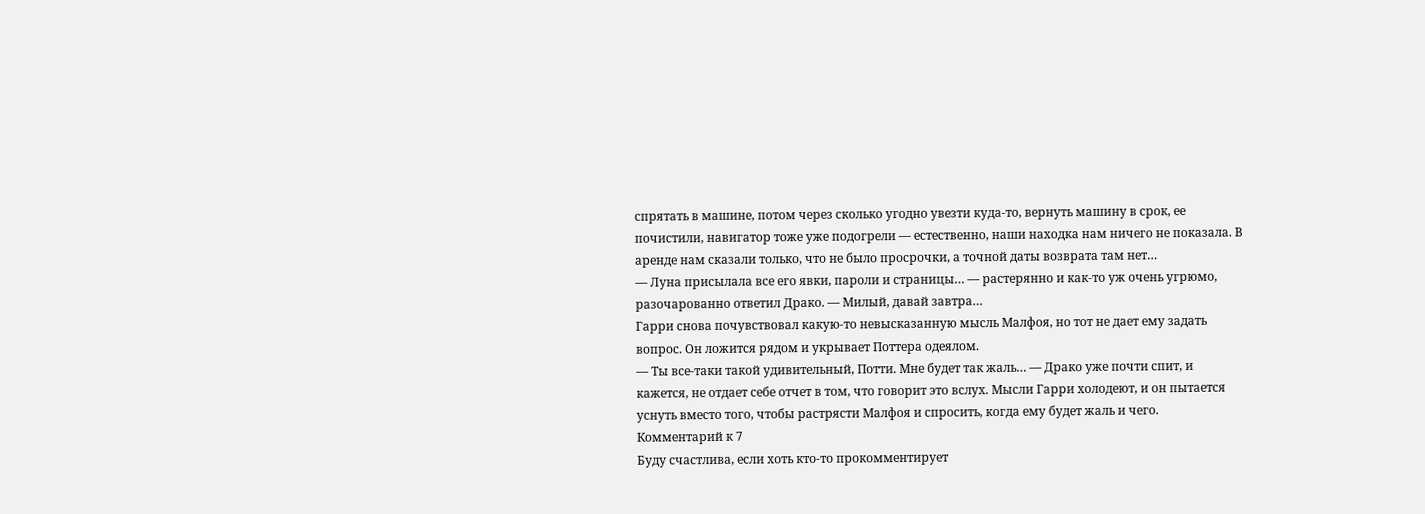спрятать в машине, потом через сколько угодно увезти куда-то, вернуть машину в срок, ее почистили, навигатор тоже уже подогрели — естественно, наши находка нам ничего не показала. В аренде нам сказали только, что не было просрочки, а точной даты возврата там нет…
— Луна присылала все его явки, пароли и страницы… — растерянно и как-то уж очень угрюмо, разочарованно ответил Драко. — Милый, давай завтра…
Гарри снова почувствовал какую-то невысказанную мысль Малфоя, но тот не дает ему задать вопрос. Он ложится рядом и укрывает Поттера одеялом.
— Ты все-таки такой удивительный, Потти. Мне будет так жаль… — Драко уже почти спит, и кажется, не отдает себе отчет в том, что говорит это вслух. Мысли Гарри холодеют, и он пытается уснуть вместо того, чтобы растрясти Малфоя и спросить, когда ему будет жаль и чего.
Комментарий к 7
Буду счастлива, если хоть кто-то прокомментирует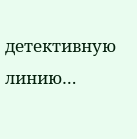детективную линию…